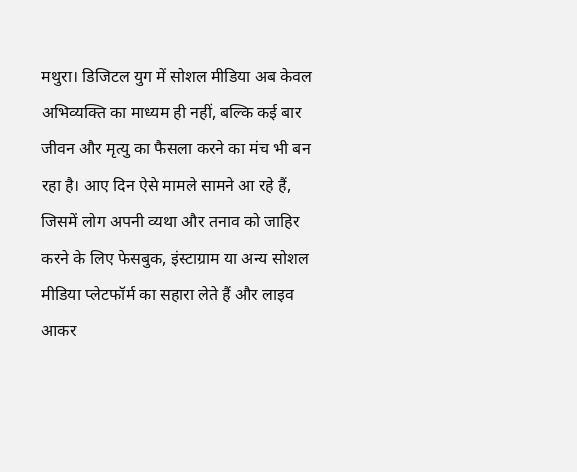मथुरा। डिजिटल युग में सोशल मीडिया अब केवल अभिव्यक्ति का माध्यम ही नहीं, बल्कि कई बार जीवन और मृत्यु का फैसला करने का मंच भी बन रहा है। आए दिन ऐसे मामले सामने आ रहे हैं, जिसमें लोग अपनी व्यथा और तनाव को जाहिर करने के लिए फेसबुक, इंस्टाग्राम या अन्य सोशल मीडिया प्लेटफॉर्म का सहारा लेते हैं और लाइव आकर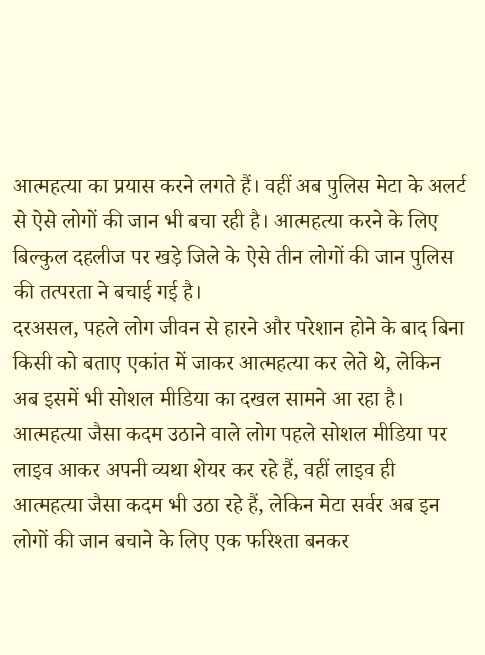आत्महत्या का प्रयास करने लगते हैं। वहीं अब पुलिस मेटा के अलर्ट से ऐसे लोगों की जान भी बचा रही है। आत्महत्या करने के लिए बिल्कुल दहलीज पर खड़े जिले के ऐसे तीन लोगों की जान पुलिस की तत्परता ने बचाई गई है।
दरअसल, पहले लोग जीवन से हारने और परेशान होने के बाद बिना किसी को बताए एकांत में जाकर आत्महत्या कर लेते थे, लेकिन अब इसमें भी सोशल मीडिया का दखल सामने आ रहा है। आत्महत्या जैसा कदम उठाने वाले लोग पहले सोशल मीडिया पर लाइव आकर अपनी व्यथा शेयर कर रहे हैं, वहीं लाइव ही आत्महत्या जैसा कदम भी उठा रहे हैं, लेकिन मेटा सर्वर अब इन लोगों की जान बचाने के लिए एक फरिश्ता बनकर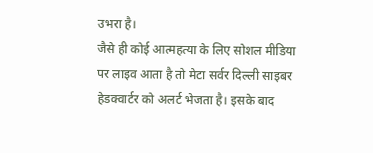उभरा है।
जैसे ही कोई आत्महत्या के लिए सोशल मीडिया पर लाइव आता है तो मेटा सर्वर दिल्ली साइबर हेडक्वार्टर को अलर्ट भेजता है। इसके बाद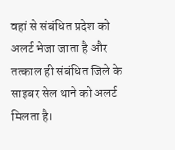वहां से संबंधित प्रदेश को अलर्ट भेजा जाता है और तत्काल ही संबंधित जिले के साइबर सेल थाने को अलर्ट मिलता है।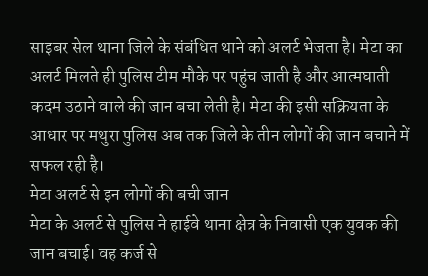साइबर सेल थाना जिले के संबंधित थाने को अलर्ट भेजता है। मेटा का अलर्ट मिलते ही पुलिस टीम मौके पर पहुंच जाती है और आत्मघाती कदम उठाने वाले की जान बचा लेती है। मेटा की इसी सक्रियता के आधार पर मथुरा पुलिस अब तक जिले के तीन लोगों की जान बचाने में सफल रही है।
मेटा अलर्ट से इन लोगों की बची जान
मेटा के अलर्ट से पुलिस ने हाईवे थाना क्षेत्र के निवासी एक युवक की जान बचाई। वह कर्ज से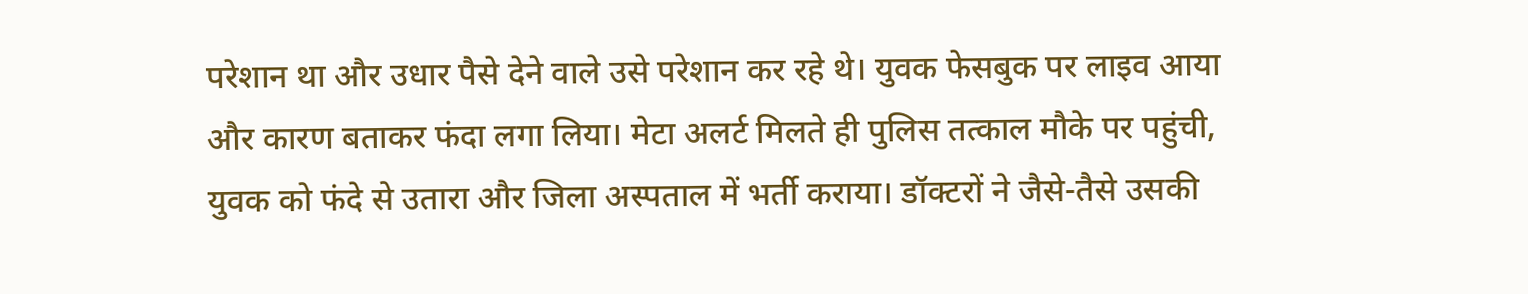परेशान था और उधार पैसे देने वाले उसे परेशान कर रहे थे। युवक फेसबुक पर लाइव आया और कारण बताकर फंदा लगा लिया। मेटा अलर्ट मिलते ही पुलिस तत्काल मौके पर पहुंची, युवक को फंदे से उतारा और जिला अस्पताल में भर्ती कराया। डॉक्टरों ने जैसे-तैसे उसकी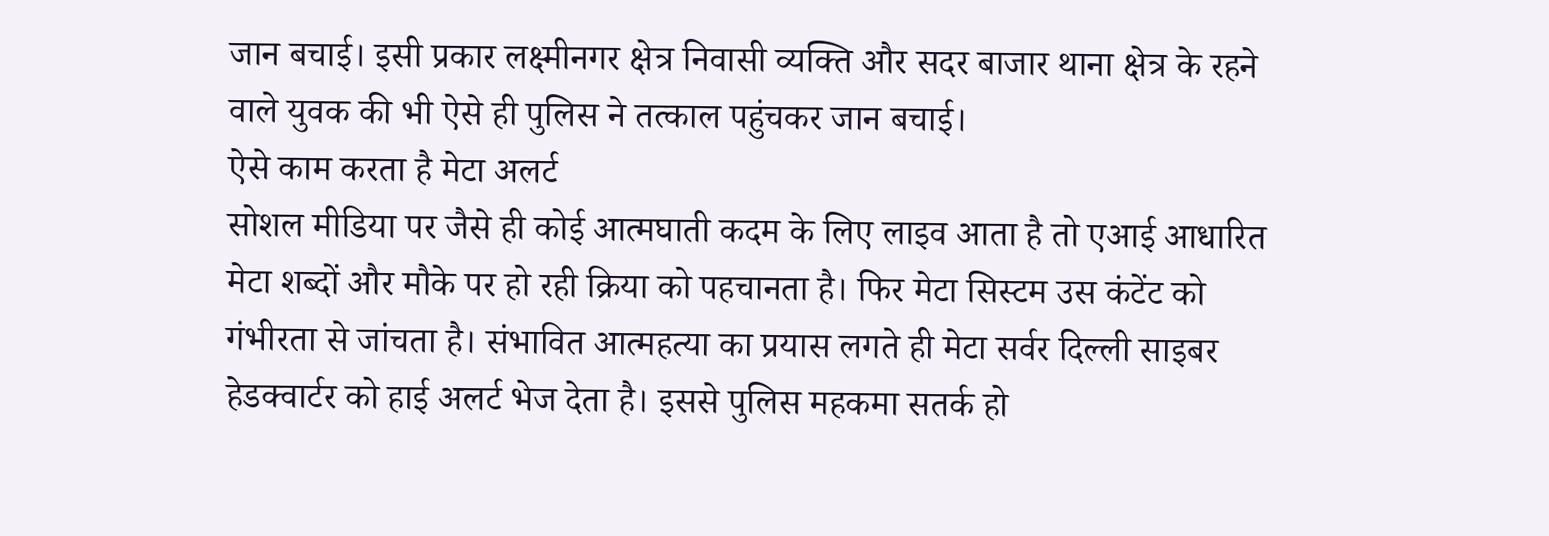जान बचाई। इसी प्रकार लक्ष्मीनगर क्षेत्र निवासी व्यक्ति और सदर बाजार थाना क्षेत्र के रहने वाले युवक की भी ऐसे ही पुलिस ने तत्काल पहुंचकर जान बचाई।
ऐसे काम करता है मेटा अलर्ट
सोशल मीडिया पर जैसे ही कोई आत्मघाती कदम के लिए लाइव आता है तो एआई आधारित मेटा शब्दों और मौके पर हो रही क्रिया को पहचानता है। फिर मेटा सिस्टम उस कंटेंट को गंभीरता से जांचता है। संभावित आत्महत्या का प्रयास लगते ही मेटा सर्वर दिल्ली साइबर हेडक्वार्टर को हाई अलर्ट भेज देता है। इससे पुलिस महकमा सतर्क हो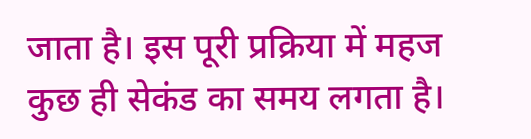जाता है। इस पूरी प्रक्रिया में महज कुछ ही सेकंड का समय लगता है।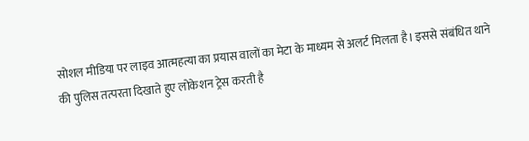सोशल मीडिया पर लाइव आत्महत्या का प्रयास वालों का मेटा के माध्यम से अलर्ट मिलता है। इससे संबंधित थाने की पुलिस तत्परता दिखाते हुए लोकेशन ट्रेस करती है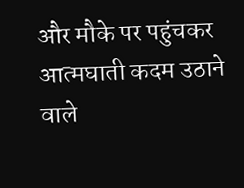और मौके पर पहुंचकर आत्मघाती कदम उठाने वाले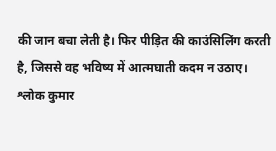की जान बचा लेती है। फिर पीड़ित की काउंसिलिंग करती है, जिससे वह भविष्य में आत्मघाती कदम न उठाए।
श्लोक कुमार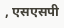, एसएसपी